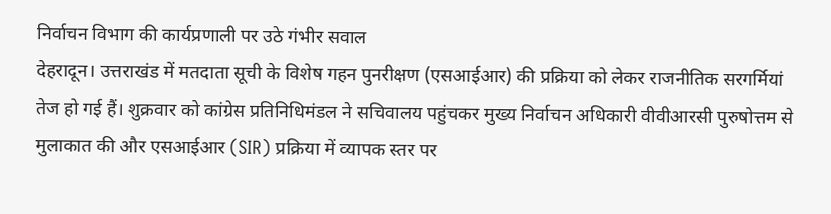निर्वाचन विभाग की कार्यप्रणाली पर उठे गंभीर सवाल
देहरादून। उत्तराखंड में मतदाता सूची के विशेष गहन पुनरीक्षण (एसआईआर) की प्रक्रिया को लेकर राजनीतिक सरगर्मियां तेज हो गई हैं। शुक्रवार को कांग्रेस प्रतिनिधिमंडल ने सचिवालय पहुंचकर मुख्य निर्वाचन अधिकारी वीवीआरसी पुरुषोत्तम से मुलाकात की और एसआईआर (SIR) प्रक्रिया में व्यापक स्तर पर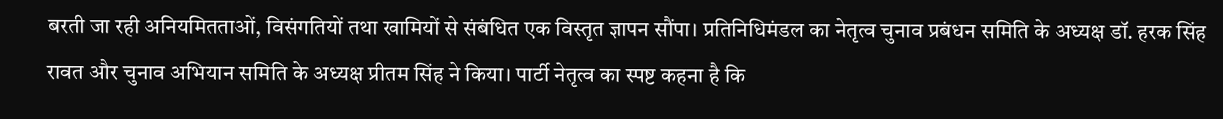बरती जा रही अनियमितताओं, विसंगतियों तथा खामियों से संबंधित एक विस्तृत ज्ञापन सौंपा। प्रतिनिधिमंडल का नेतृत्व चुनाव प्रबंधन समिति के अध्यक्ष डॉ. हरक सिंह रावत और चुनाव अभियान समिति के अध्यक्ष प्रीतम सिंह ने किया। पार्टी नेतृत्व का स्पष्ट कहना है कि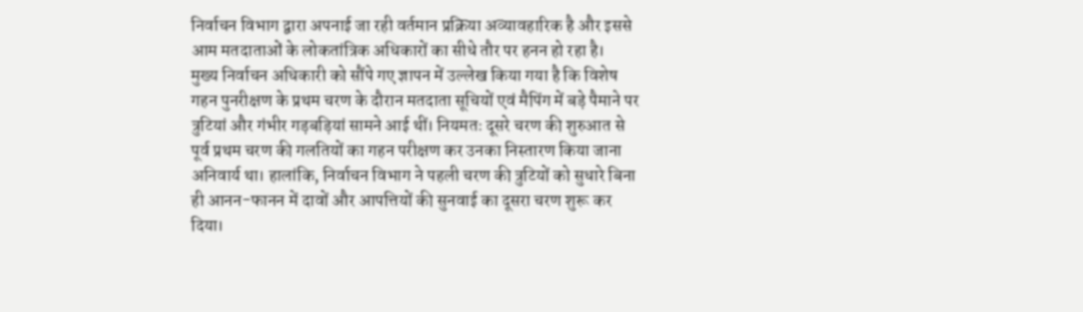निर्वाचन विभाग द्वारा अपनाई जा रही वर्तमान प्रक्रिया अव्यावहारिक है और इससे आम मतदाताओं के लोकतांत्रिक अधिकारों का सीधे तौर पर हनन हो रहा है।
मुख्य निर्वाचन अधिकारी को सौंपे गए ज्ञापन में उल्लेख किया गया है कि विशेष गहन पुनरीक्षण के प्रथम चरण के दौरान मतदाता सूचियों एवं मैपिंग में बड़े पैमाने पर त्रुटियां और गंभीर गड़बड़ियां सामने आई थीं। नियमतः दूसरे चरण की शुरुआत से पूर्व प्रथम चरण की गलतियों का गहन परीक्षण कर उनका निस्तारण किया जाना अनिवार्य था। हालांकि, निर्वाचन विभाग ने पहली चरण की त्रुटियों को सुधारे बिना ही आनन-फानन में दावों और आपत्तियों की सुनवाई का दूसरा चरण शुरू कर दिया।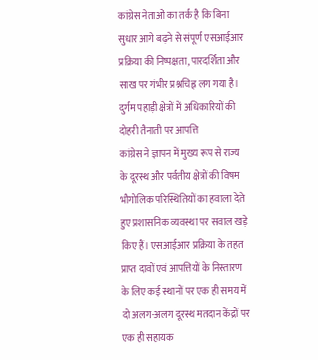कांग्रेस नेताओं का तर्क है कि बिना सुधार आगे बढ़ने से संपूर्ण एसआईआर प्रक्रिया की निष्पक्षता, पारदर्शिता और साख पर गंभीर प्रश्नचिह्न लग गया है।
दुर्गम पहाड़ी क्षेत्रों में अधिकारियों की दोहरी तैनाती पर आपत्ति
कांग्रेस ने ज्ञापन में मुख्य रूप से राज्य के दूरस्थ और पर्वतीय क्षेत्रों की विषम भौगोलिक परिस्थितियों का हवाला देते हुए प्रशासनिक व्यवस्था पर सवाल खड़े किए हैं। एसआईआर प्रक्रिया के तहत प्राप्त दावों एवं आपत्तियों के निस्तारण के लिए कई स्थानों पर एक ही समय में दो अलग-अलग दूरस्थ मतदान केंद्रों पर एक ही सहायक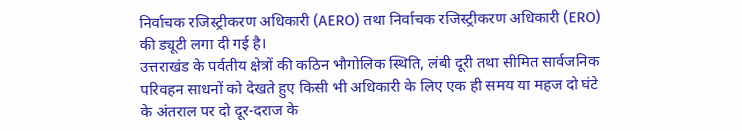निर्वाचक रजिस्ट्रीकरण अधिकारी (AERO) तथा निर्वाचक रजिस्ट्रीकरण अधिकारी (ERO) की ड्यूटी लगा दी गई है।
उत्तराखंड के पर्वतीय क्षेत्रों की कठिन भौगोलिक स्थिति, लंबी दूरी तथा सीमित सार्वजनिक परिवहन साधनों को देखते हुए किसी भी अधिकारी के लिए एक ही समय या महज दो घंटे के अंतराल पर दो दूर-दराज के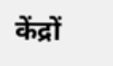केंद्रों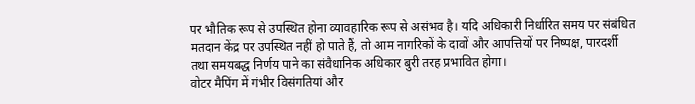पर भौतिक रूप से उपस्थित होना व्यावहारिक रूप से असंभव है। यदि अधिकारी निर्धारित समय पर संबंधित मतदान केंद्र पर उपस्थित नहीं हो पाते हैं, तो आम नागरिकों के दावों और आपत्तियों पर निष्पक्ष, पारदर्शी तथा समयबद्ध निर्णय पाने का संवैधानिक अधिकार बुरी तरह प्रभावित होगा।
वोटर मैपिंग में गंभीर विसंगतियां और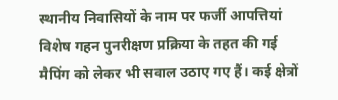स्थानीय निवासियों के नाम पर फर्जी आपत्तियां
विशेष गहन पुनरीक्षण प्रक्रिया के तहत की गई मैपिंग को लेकर भी सवाल उठाए गए हैं। कई क्षेत्रों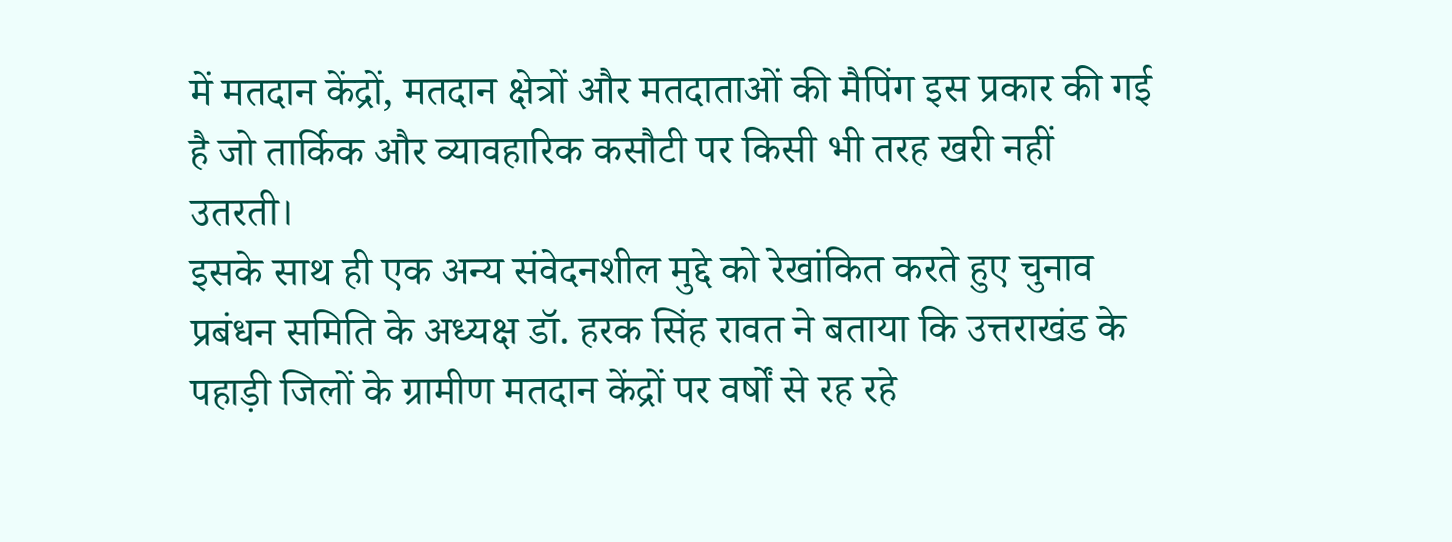में मतदान केंद्रों, मतदान क्षेत्रों और मतदाताओं की मैपिंग इस प्रकार की गई है जो तार्किक और व्यावहारिक कसौटी पर किसी भी तरह खरी नहीं उतरती।
इसके साथ ही एक अन्य संवेदनशील मुद्दे को रेखांकित करते हुए चुनाव प्रबंधन समिति के अध्यक्ष डॉ. हरक सिंह रावत ने बताया कि उत्तराखंड के पहाड़ी जिलों के ग्रामीण मतदान केंद्रों पर वर्षों से रह रहे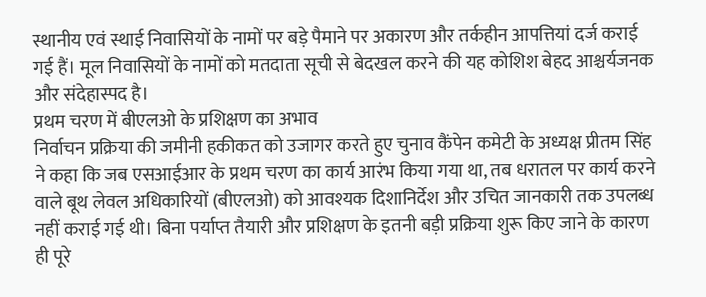स्थानीय एवं स्थाई निवासियों के नामों पर बड़े पैमाने पर अकारण और तर्कहीन आपत्तियां दर्ज कराई गई हैं। मूल निवासियों के नामों को मतदाता सूची से बेदखल करने की यह कोशिश बेहद आश्चर्यजनक और संदेहास्पद है।
प्रथम चरण में बीएलओ के प्रशिक्षण का अभाव
निर्वाचन प्रक्रिया की जमीनी हकीकत को उजागर करते हुए चुनाव कैंपेन कमेटी के अध्यक्ष प्रीतम सिंह ने कहा कि जब एसआईआर के प्रथम चरण का कार्य आरंभ किया गया था, तब धरातल पर कार्य करने वाले बूथ लेवल अधिकारियों (बीएलओ) को आवश्यक दिशानिर्देश और उचित जानकारी तक उपलब्ध नहीं कराई गई थी। बिना पर्याप्त तैयारी और प्रशिक्षण के इतनी बड़ी प्रक्रिया शुरू किए जाने के कारण ही पूरे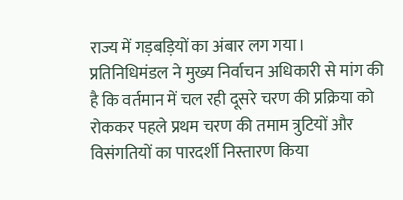राज्य में गड़बड़ियों का अंबार लग गया।
प्रतिनिधिमंडल ने मुख्य निर्वाचन अधिकारी से मांग की है कि वर्तमान में चल रही दूसरे चरण की प्रक्रिया को रोककर पहले प्रथम चरण की तमाम त्रुटियों और विसंगतियों का पारदर्शी निस्तारण किया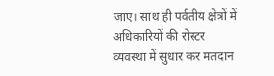जाए। साथ ही पर्वतीय क्षेत्रों में अधिकारियों की रोस्टर व्यवस्था में सुधार कर मतदान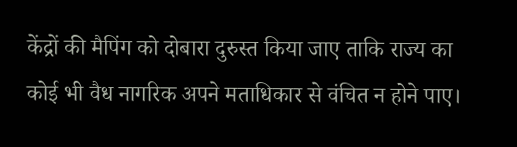केंद्रों की मैपिंग को दोबारा दुरुस्त किया जाए ताकि राज्य का कोई भी वैध नागरिक अपने मताधिकार से वंचित न होने पाए।